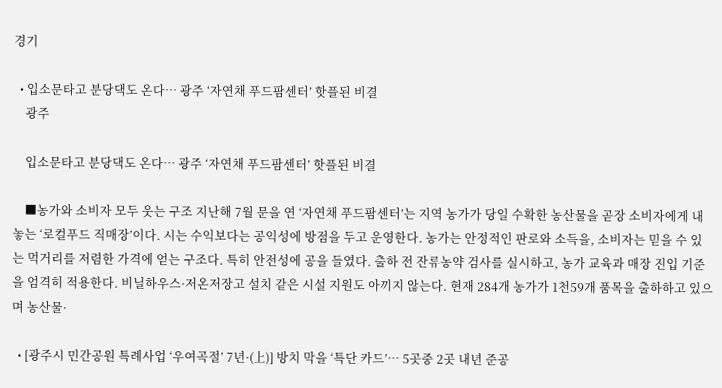경기

  • 입소문타고 분당댁도 온다… 광주 ‘자연채 푸드팜센터’ 핫플된 비결
    광주

    입소문타고 분당댁도 온다… 광주 ‘자연채 푸드팜센터’ 핫플된 비결

    ■농가와 소비자 모두 웃는 구조 지난해 7월 문을 연 ‘자연채 푸드팜센터’는 지역 농가가 당일 수확한 농산물을 곧장 소비자에게 내놓는 ‘로컬푸드 직매장’이다. 시는 수익보다는 공익성에 방점을 두고 운영한다. 농가는 안정적인 판로와 소득을, 소비자는 믿을 수 있는 먹거리를 저렴한 가격에 얻는 구조다. 특히 안전성에 공을 들였다. 출하 전 잔류농약 검사를 실시하고, 농가 교육과 매장 진입 기준을 엄격히 적용한다. 비닐하우스·저온저장고 설치 같은 시설 지원도 아끼지 않는다. 현재 284개 농가가 1천59개 품목을 출하하고 있으며 농산물·

  • [광주시 민간공원 특례사업 ‘우여곡절’ 7년·(上)] 방치 막을 ‘특단 카드’… 5곳중 2곳 내년 준공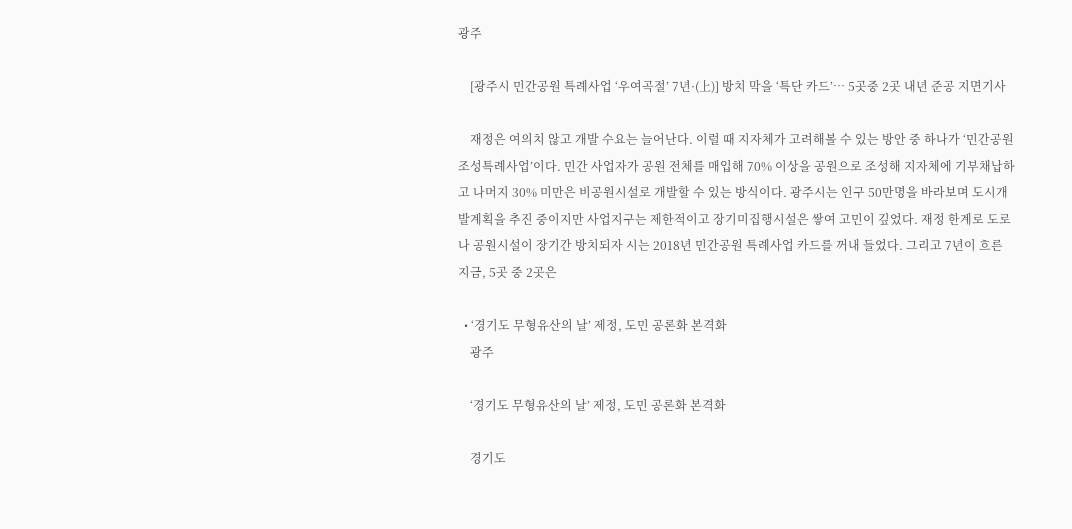광주

    [광주시 민간공원 특례사업 ‘우여곡절’ 7년·(上)] 방치 막을 ‘특단 카드’… 5곳중 2곳 내년 준공 지면기사

    재정은 여의치 않고 개발 수요는 늘어난다. 이럴 때 지자체가 고려해볼 수 있는 방안 중 하나가 ‘민간공원조성특례사업’이다. 민간 사업자가 공원 전체를 매입해 70% 이상을 공원으로 조성해 지자체에 기부채납하고 나머지 30% 미만은 비공원시설로 개발할 수 있는 방식이다. 광주시는 인구 50만명을 바라보며 도시개발계획을 추진 중이지만 사업지구는 제한적이고 장기미집행시설은 쌓여 고민이 깊었다. 재정 한계로 도로나 공원시설이 장기간 방치되자 시는 2018년 민간공원 특례사업 카드를 꺼내 들었다. 그리고 7년이 흐른 지금, 5곳 중 2곳은

  • ‘경기도 무형유산의 날’ 제정, 도민 공론화 본격화
    광주

    ‘경기도 무형유산의 날’ 제정, 도민 공론화 본격화

    경기도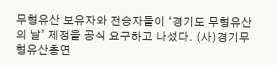무형유산 보유자와 전승자들이 ‘경기도 무형유산의 날’ 제정을 공식 요구하고 나섰다. (사)경기무형유산총연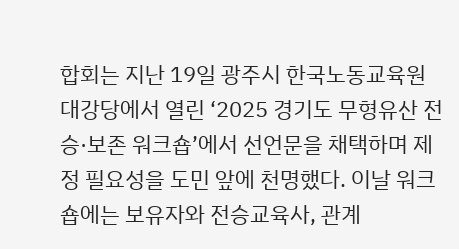합회는 지난 19일 광주시 한국노동교육원 대강당에서 열린 ‘2025 경기도 무형유산 전승·보존 워크숍’에서 선언문을 채택하며 제정 필요성을 도민 앞에 천명했다. 이날 워크숍에는 보유자와 전승교육사, 관계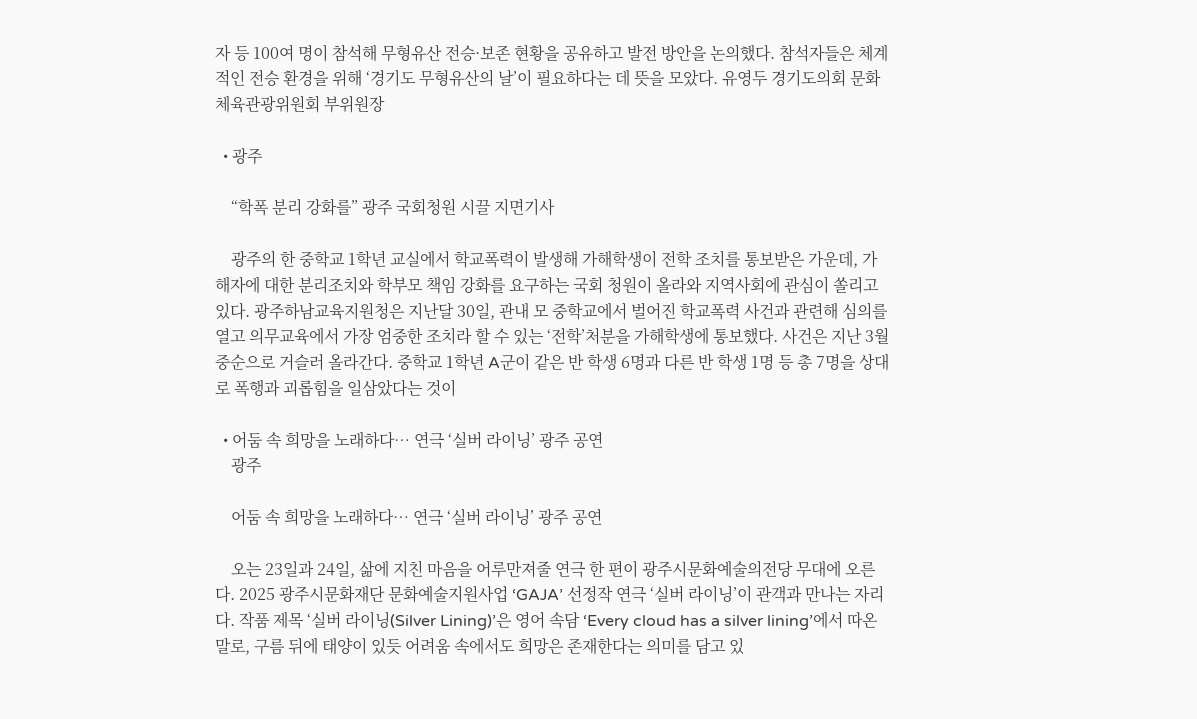자 등 100여 명이 참석해 무형유산 전승·보존 현황을 공유하고 발전 방안을 논의했다. 참석자들은 체계적인 전승 환경을 위해 ‘경기도 무형유산의 날’이 필요하다는 데 뜻을 모았다. 유영두 경기도의회 문화체육관광위원회 부위원장

  • 광주

    “학폭 분리 강화를” 광주 국회청원 시끌 지면기사

    광주의 한 중학교 1학년 교실에서 학교폭력이 발생해 가해학생이 전학 조치를 통보받은 가운데, 가해자에 대한 분리조치와 학부모 책임 강화를 요구하는 국회 청원이 올라와 지역사회에 관심이 쏠리고 있다. 광주하남교육지원청은 지난달 30일, 관내 모 중학교에서 벌어진 학교폭력 사건과 관련해 심의를 열고 의무교육에서 가장 엄중한 조치라 할 수 있는 ‘전학’처분을 가해학생에 통보했다. 사건은 지난 3월 중순으로 거슬러 올라간다. 중학교 1학년 A군이 같은 반 학생 6명과 다른 반 학생 1명 등 총 7명을 상대로 폭행과 괴롭힘을 일삼았다는 것이

  • 어둠 속 희망을 노래하다… 연극 ‘실버 라이닝’ 광주 공연
    광주

    어둠 속 희망을 노래하다… 연극 ‘실버 라이닝’ 광주 공연

    오는 23일과 24일, 삶에 지친 마음을 어루만져줄 연극 한 편이 광주시문화예술의전당 무대에 오른다. 2025 광주시문화재단 문화예술지원사업 ‘GAJA’ 선정작 연극 ‘실버 라이닝’이 관객과 만나는 자리다. 작품 제목 ‘실버 라이닝(Silver Lining)’은 영어 속담 ‘Every cloud has a silver lining’에서 따온 말로, 구름 뒤에 태양이 있듯 어려움 속에서도 희망은 존재한다는 의미를 담고 있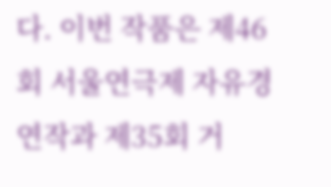다. 이번 작품은 제46회 서울연극제 자유경연작과 제35회 거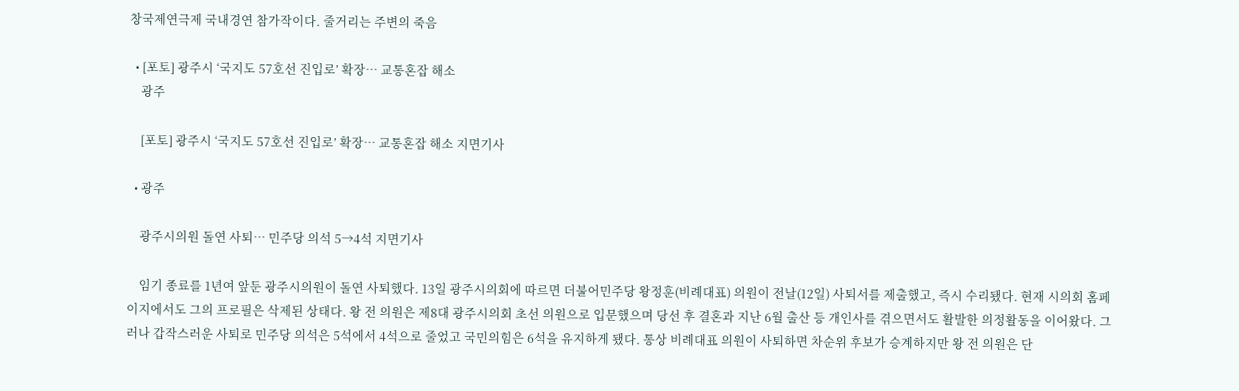창국제연극제 국내경연 참가작이다. 줄거리는 주변의 죽음

  • [포토] 광주시 ‘국지도 57호선 진입로’ 확장… 교통혼잡 해소
    광주

    [포토] 광주시 ‘국지도 57호선 진입로’ 확장… 교통혼잡 해소 지면기사

  • 광주

    광주시의원 돌연 사퇴… 민주당 의석 5→4석 지면기사

    임기 종료를 1년여 앞둔 광주시의원이 돌연 사퇴했다. 13일 광주시의회에 따르면 더불어민주당 왕정훈(비례대표) 의원이 전날(12일) 사퇴서를 제출했고, 즉시 수리됐다. 현재 시의회 홈페이지에서도 그의 프로필은 삭제된 상태다. 왕 전 의원은 제8대 광주시의회 초선 의원으로 입문했으며 당선 후 결혼과 지난 6월 출산 등 개인사를 겪으면서도 활발한 의정활동을 이어왔다. 그러나 갑작스러운 사퇴로 민주당 의석은 5석에서 4석으로 줄었고 국민의힘은 6석을 유지하게 됐다. 통상 비례대표 의원이 사퇴하면 차순위 후보가 승계하지만 왕 전 의원은 단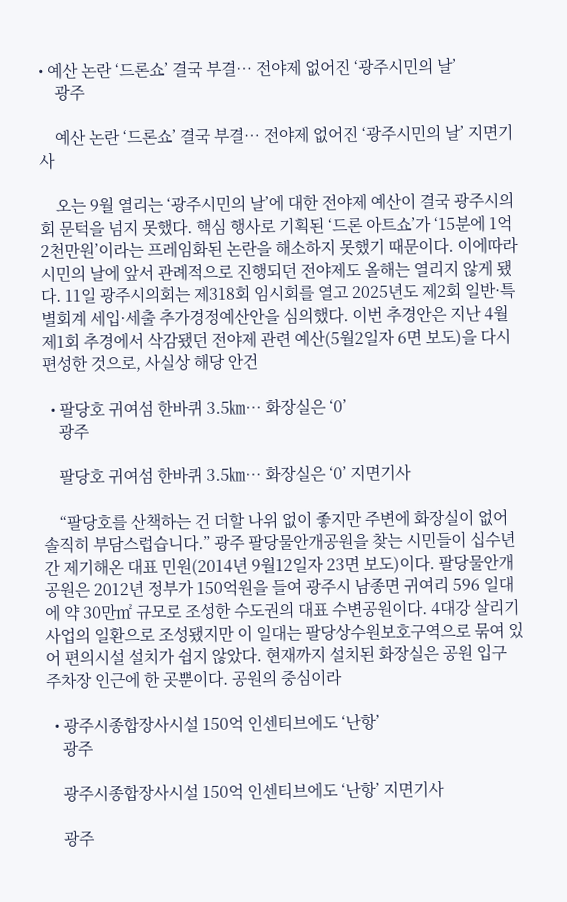• 예산 논란 ‘드론쇼’ 결국 부결… 전야제 없어진 ‘광주시민의 날’
    광주

    예산 논란 ‘드론쇼’ 결국 부결… 전야제 없어진 ‘광주시민의 날’ 지면기사

    오는 9월 열리는 ‘광주시민의 날’에 대한 전야제 예산이 결국 광주시의회 문턱을 넘지 못했다. 핵심 행사로 기획된 ‘드론 아트쇼’가 ‘15분에 1억2천만원’이라는 프레임화된 논란을 해소하지 못했기 때문이다. 이에따라 시민의 날에 앞서 관례적으로 진행되던 전야제도 올해는 열리지 않게 됐다. 11일 광주시의회는 제318회 임시회를 열고 2025년도 제2회 일반·특별회계 세입·세출 추가경정예산안을 심의했다. 이번 추경안은 지난 4월 제1회 추경에서 삭감됐던 전야제 관련 예산(5월2일자 6면 보도)을 다시 편성한 것으로, 사실상 해당 안건

  • 팔당호 귀여섬 한바퀴 3.5㎞… 화장실은 ‘0’
    광주

    팔당호 귀여섬 한바퀴 3.5㎞… 화장실은 ‘0’ 지면기사

    “팔당호를 산책하는 건 더할 나위 없이 좋지만 주변에 화장실이 없어 솔직히 부담스럽습니다.” 광주 팔당물안개공원을 찾는 시민들이 십수년간 제기해온 대표 민원(2014년 9월12일자 23면 보도)이다. 팔당물안개공원은 2012년 정부가 150억원을 들여 광주시 남종면 귀여리 596 일대에 약 30만㎡ 규모로 조성한 수도권의 대표 수변공원이다. 4대강 살리기 사업의 일환으로 조성됐지만 이 일대는 팔당상수원보호구역으로 묶여 있어 편의시설 설치가 쉽지 않았다. 현재까지 설치된 화장실은 공원 입구 주차장 인근에 한 곳뿐이다. 공원의 중심이라

  • 광주시종합장사시설 150억 인센티브에도 ‘난항’
    광주

    광주시종합장사시설 150억 인센티브에도 ‘난항’ 지면기사

    광주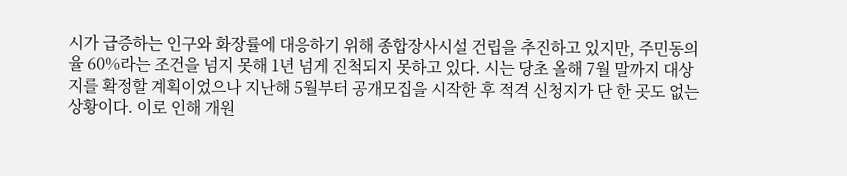시가 급증하는 인구와 화장률에 대응하기 위해 종합장사시설 건립을 추진하고 있지만, 주민동의율 60%라는 조건을 넘지 못해 1년 넘게 진척되지 못하고 있다. 시는 당초 올해 7월 말까지 대상지를 확정할 계획이었으나 지난해 5월부터 공개모집을 시작한 후 적격 신청지가 단 한 곳도 없는 상황이다. 이로 인해 개원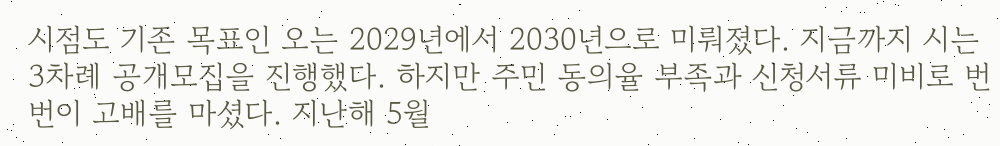시점도 기존 목표인 오는 2029년에서 2030년으로 미뤄졌다. 지금까지 시는 3차례 공개모집을 진행했다. 하지만 주민 동의율 부족과 신청서류 미비로 번번이 고배를 마셨다. 지난해 5월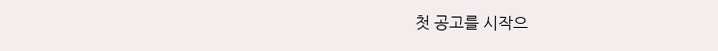첫 공고를 시작으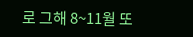로 그해 8~11월 또